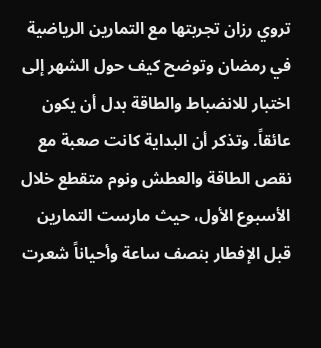تروي رزان تجربتها مع التمارين الرياضية في رمضان وتوضح كيف حول الشهر إلى اختبار للانضباط والطاقة بدل أن يكون عائقاً. وتذكر أن البداية كانت صعبة مع نقص الطاقة والعطش ونوم متقطع خلال الأسبوع الأول، حيث مارست التمارين قبل الإفطار بنصف ساعة وأحياناً شعرت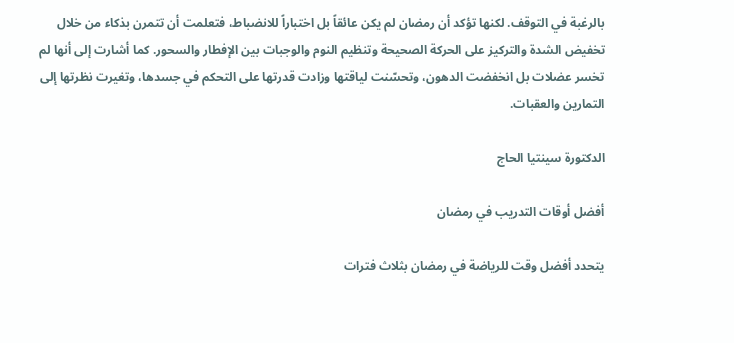بالرغبة في التوقف. لكنها تؤكد أن رمضان لم يكن عائقاً بل اختباراً للانضباط، فتعلمت أن تتمرن بذكاء من خلال تخفيض الشدة والتركيز على الحركة الصحيحة وتنظيم النوم والوجبات بين الإفطار والسحور. كما أشارت إلى أنها لم تخسر عضلات بل انخفضت الدهون، وتحسّنت لياقتها وزادت قدرتها على التحكم في جسدها، وتغيرت نظرتها إلى التمارين والعقبات.

الدكتورة سينتيا الحاج

أفضل أوقات التدريب في رمضان

يتحدد أفضل وقت للرياضة في رمضان بثلاث فترات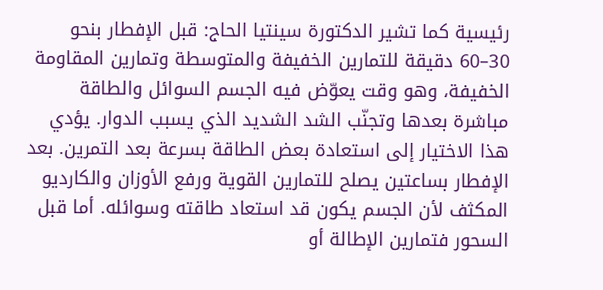رئيسية كما تشير الدكتورة سينتيا الحاج: قبل الإفطار بنحو 30–60 دقيقة للتمارين الخفيفة والمتوسطة وتمارين المقاومة الخفيفة، وهو وقت يعوّض فيه الجسم السوائل والطاقة مباشرة بعدها وتجنّب الشد الشديد الذي يسبب الدوار. يؤدي هذا الاختيار إلى استعادة بعض الطاقة بسرعة بعد التمرين. بعد الإفطار بساعتين يصلح للتمارين القوية ورفع الأوزان والكارديو المكثف لأن الجسم يكون قد استعاد طاقته وسوائله. أما قبل السحور فتمارين الإطالة أو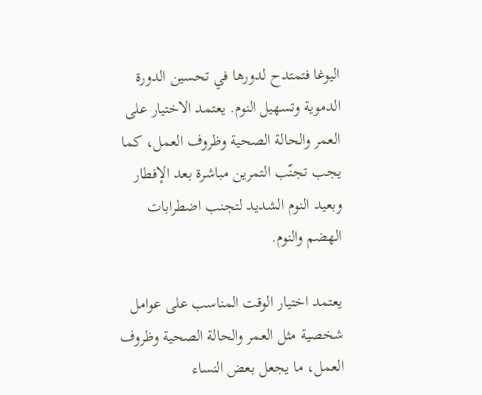اليوغا فتمتدح لدورها في تحسين الدورة الدموية وتسهيل النوم. يعتمد الاختيار على العمر والحالة الصحية وظروف العمل، كما يجب تجنّب التمرين مباشرة بعد الإفطار وبعيد النوم الشديد لتجنب اضطرابات الهضم والنوم.

يعتمد اختيار الوقت المناسب على عوامل شخصية مثل العمر والحالة الصحية وظروف العمل، ما يجعل بعض النساء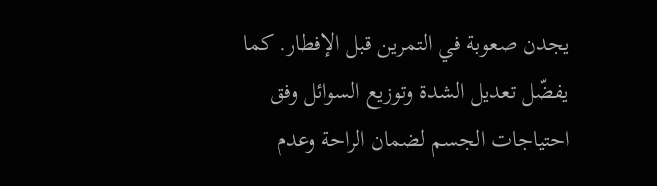يجدن صعوبة في التمرين قبل الإفطار. كما يفضّل تعديل الشدة وتوزيع السوائل وفق احتياجات الجسم لضمان الراحة وعدم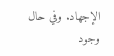الإجهاد. وفي حال وجود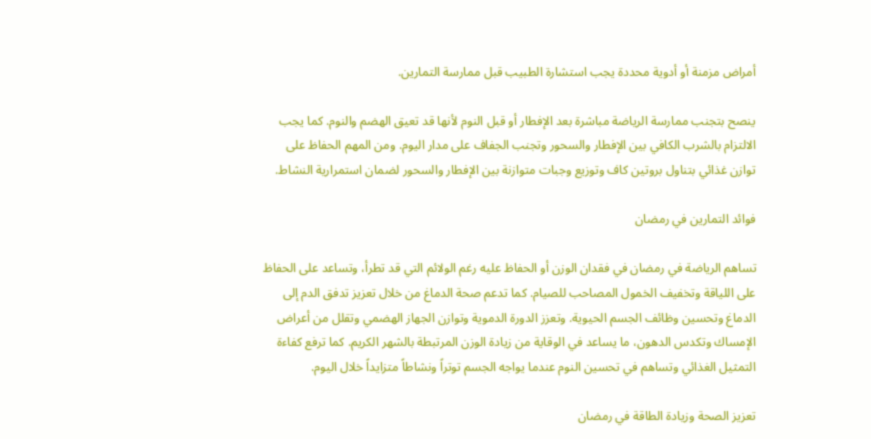أمراض مزمنة أو أدوية محددة يجب استشارة الطبيب قبل ممارسة التمارين.

ينصح بتجنب ممارسة الرياضة مباشرة بعد الإفطار أو قبل النوم لأنها قد تعيق الهضم والنوم. كما يجب الالتزام بالشرب الكافي بين الإفطار والسحور وتجنب الجفاف على مدار اليوم. ومن المهم الحفاظ على توازن غذائي بتناول بروتين كاف وتوزيع وجبات متوازنة بين الإفطار والسحور لضمان استمرارية النشاط.

فوائد التمارين في رمضان

تساهم الرياضة في رمضان في فقدان الوزن أو الحفاظ عليه رغم الولائم التي قد تطرأ، وتساعد على الحفاظ على اللياقة وتخفيف الخمول المصاحب للصيام. كما تدعم صحة الدماغ من خلال تعزيز تدفق الدم إلى الدماغ وتحسين وظائف الجسم الحيوية. وتعزز الدورة الدموية وتوازن الجهاز الهضمي وتقلل من أعراض الإمساك وتكدس الدهون، ما يساعد في الوقاية من زيادة الوزن المرتبطة بالشهر الكريم. كما ترفع كفاءة التمثيل الغذائي وتساهم في تحسين النوم عندما يواجه الجسم توتراً ونشاطاً متزايداً خلال اليوم.

تعزيز الصحة وزيادة الطاقة في رمضان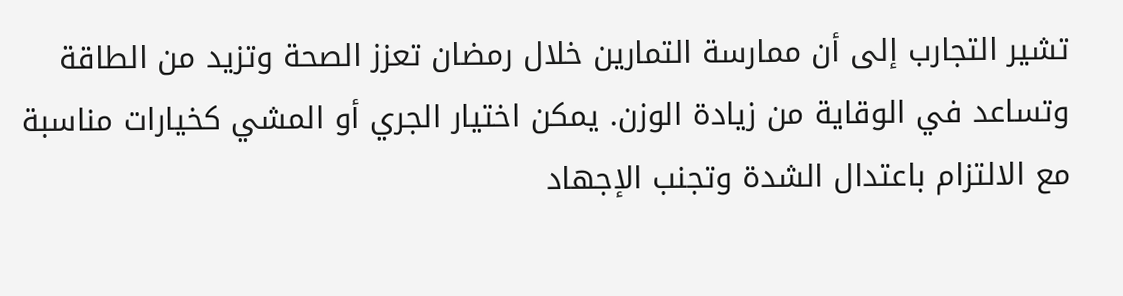تشير التجارب إلى أن ممارسة التمارين خلال رمضان تعزز الصحة وتزيد من الطاقة وتساعد في الوقاية من زيادة الوزن. يمكن اختيار الجري أو المشي كخيارات مناسبة مع الالتزام باعتدال الشدة وتجنب الإجهاد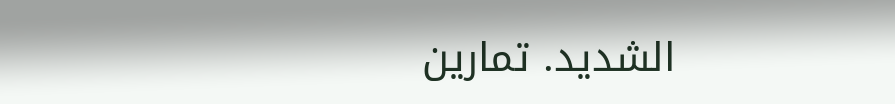الشديد. تمارين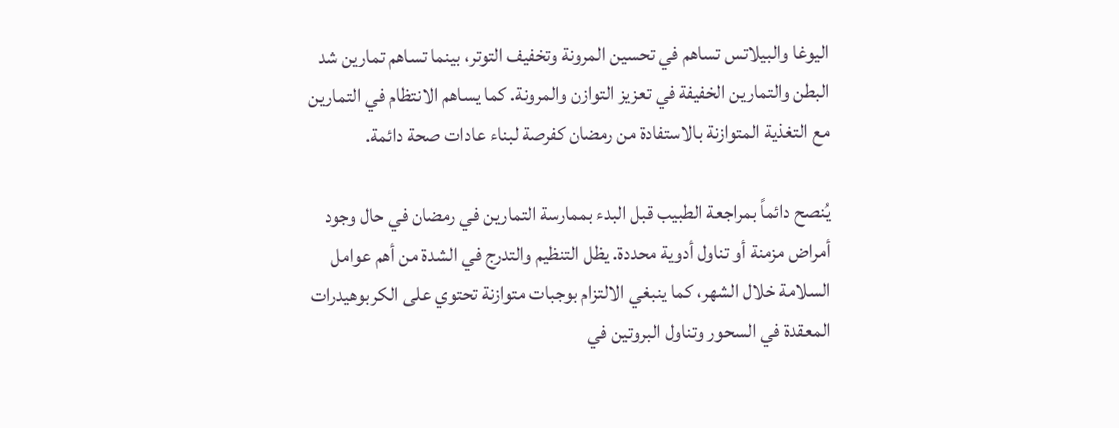اليوغا والبيلاتس تساهم في تحسين المرونة وتخفيف التوتر، بينما تساهم تمارين شد البطن والتمارين الخفيفة في تعزيز التوازن والمرونة. كما يساهم الانتظام في التمارين مع التغذية المتوازنة بالاستفادة من رمضان كفرصة لبناء عادات صحة دائمة.

يُنصح دائماً بمراجعة الطبيب قبل البدء بممارسة التمارين في رمضان في حال وجود أمراض مزمنة أو تناول أدوية محددة. يظل التنظيم والتدرج في الشدة من أهم عوامل السلامة خلال الشهر، كما ينبغي الالتزام بوجبات متوازنة تحتوي على الكربوهيدرات المعقدة في السحور وتناول البروتين في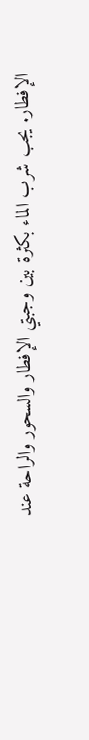الإفطار. يجب شرب الماء بكثرة بين وجبتي الإفطار والسحور والراحة عند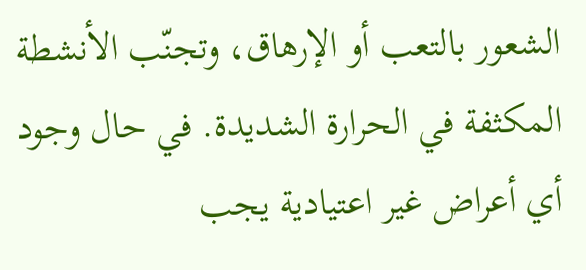الشعور بالتعب أو الإرهاق، وتجنّب الأنشطة المكثفة في الحرارة الشديدة. في حال وجود أي أعراض غير اعتيادية يجب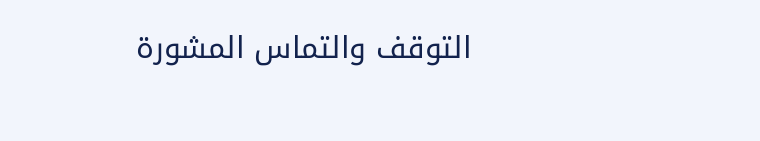التوقف والتماس المشورة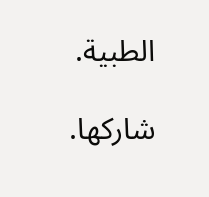الطبية.

شاركها.